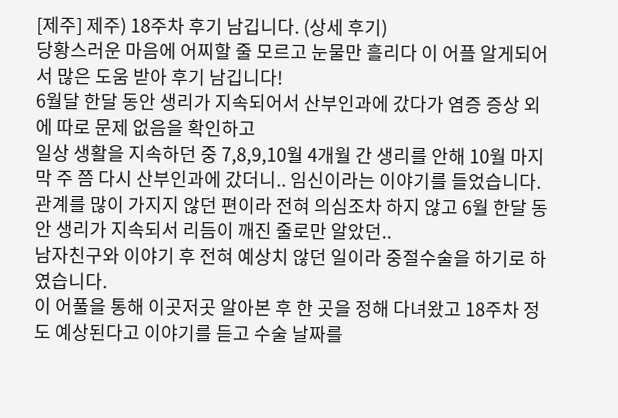[제주] 제주) 18주차 후기 남깁니다. (상세 후기)
당황스러운 마음에 어찌할 줄 모르고 눈물만 흘리다 이 어플 알게되어서 많은 도움 받아 후기 남깁니다!
6월달 한달 동안 생리가 지속되어서 산부인과에 갔다가 염증 증상 외에 따로 문제 없음을 확인하고
일상 생활을 지속하던 중 7,8,9,10월 4개월 간 생리를 안해 10월 마지막 주 쯤 다시 산부인과에 갔더니.. 임신이라는 이야기를 들었습니다.
관계를 많이 가지지 않던 편이라 전혀 의심조차 하지 않고 6월 한달 동안 생리가 지속되서 리듬이 깨진 줄로만 알았던..
남자친구와 이야기 후 전혀 예상치 않던 일이라 중절수술을 하기로 하였습니다.
이 어풀을 통해 이곳저곳 알아본 후 한 곳을 정해 다녀왔고 18주차 정도 예상된다고 이야기를 듣고 수술 날짜를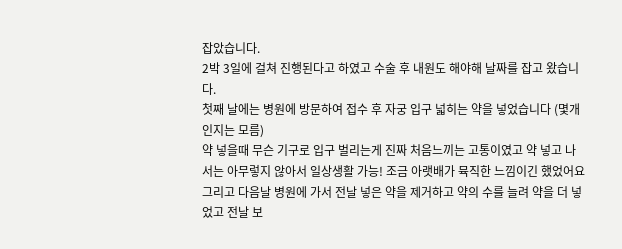잡았습니다.
2박 3일에 걸쳐 진행된다고 하였고 수술 후 내원도 해야해 날짜를 잡고 왔습니다.
첫째 날에는 병원에 방문하여 접수 후 자궁 입구 넓히는 약을 넣었습니다 (몇개인지는 모름)
약 넣을때 무슨 기구로 입구 벌리는게 진짜 처음느끼는 고통이였고 약 넣고 나서는 아무렇지 않아서 일상생활 가능! 조금 아랫배가 뮥직한 느낌이긴 했었어요
그리고 다음날 병원에 가서 전날 넣은 약을 제거하고 약의 수를 늘려 약을 더 넣었고 전날 보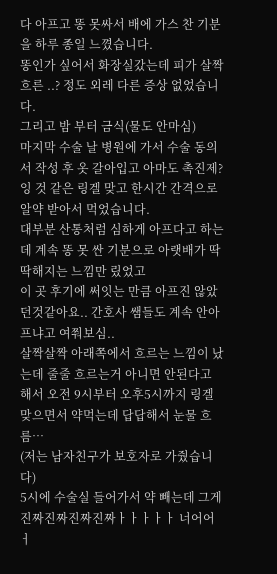다 아프고 똥 못싸서 배에 가스 찬 기분을 하루 종일 느꼈습니다.
똥인가 싶어서 화장실갔는데 피가 살짝 흐른 ..? 정도 외레 다른 증상 없었습니다.
그리고 밤 부터 금식(물도 안마심)
마지막 수술 날 병원에 가서 수술 동의서 작성 후 옷 갈아입고 아마도 촉진제?잉 것 같은 링겔 맞고 한시간 간격으로 알약 받아서 먹었습니다.
대부분 산통처럼 심하게 아프다고 하는데 계속 똥 못 싼 기분으로 아랫배가 딱딱해지는 느낌만 맀었고
이 곳 후기에 써잇는 만큼 아프진 않았던것같아요.. 간호사 쌤들도 계속 안아프냐고 여쭤보심..
살짝살짝 아래쪽에서 흐르는 느낌이 났는데 줄줄 흐르는거 아니면 안된다고 해서 오전 9시부터 오후5시까지 링겔맞으면서 약먹는데 답답해서 눈물 흐름…
(저는 남자친구가 보호자로 가줬습니다)
5시에 수술실 들어가서 약 빼는데 그게 진짜진짜진짜진짜ㅏㅏㅏㅏㅏ 너어어ㅓ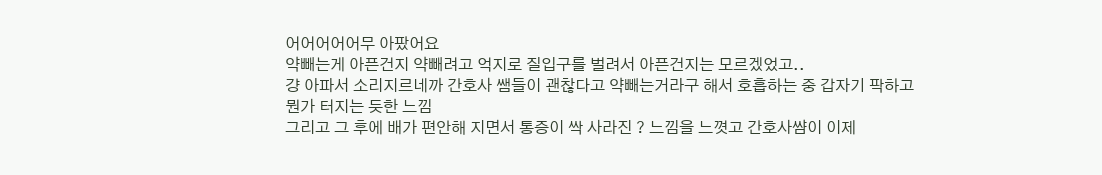어어어어어무 아팠어요
약빼는게 아픈건지 약빼려고 억지로 질입구를 벌려서 아픈건지는 모르겠었고..
걍 아파서 소리지르네까 간호사 쌤들이 괜찮다고 약빼는거라구 해서 호흡하는 중 갑자기 팍하고 뭔가 터지는 듯한 느낌
그리고 그 후에 배가 편안해 지면서 통증이 싹 사라진 ? 느낌을 느꼇고 간호사썀이 이제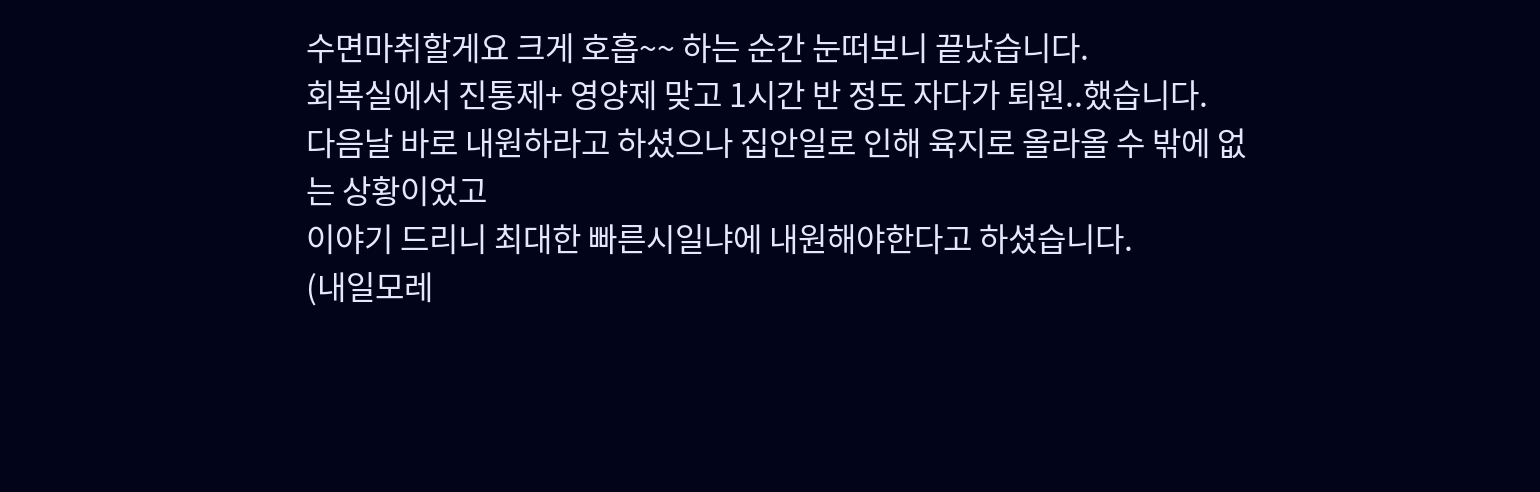수면마취할게요 크게 호흡~~ 하는 순간 눈떠보니 끝났습니다.
회복실에서 진통제+ 영양제 맞고 1시간 반 정도 자다가 퇴원..했습니다.
다음날 바로 내원하라고 하셨으나 집안일로 인해 육지로 올라올 수 밖에 없는 상황이었고
이야기 드리니 최대한 빠른시일냐에 내원해야한다고 하셨습니다.
(내일모레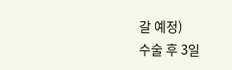갈 예정)
수술 후 3일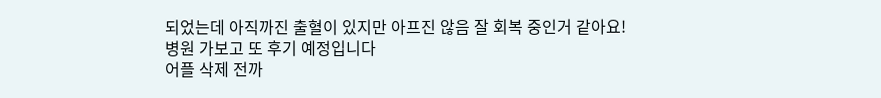되었는데 아직까진 출혈이 있지만 아프진 않음 잘 회복 중인거 같아요!
병원 가보고 또 후기 예정입니다
어플 삭제 전까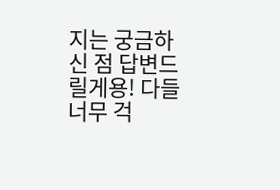지는 궁금하신 점 답변드릴게용! 다들 너무 걱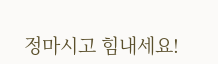정마시고 힘내세요!